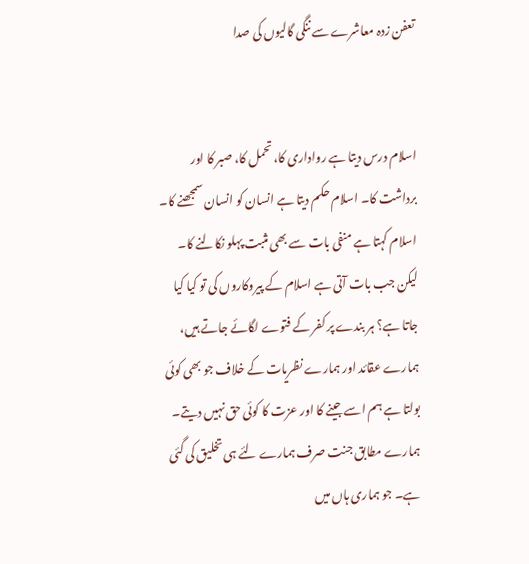تعفن زدہ معاشرے سے ننگی گالیوں کی صدا


اسلام درس دیتا ہے رواداری کا، تحمل کا، صبر کا اور برداشت کا۔ اسلام حکم دیتا ہے انسان کو انسان سمجھنے کا۔ اسلام کہتا ہے منفی بات سے بھی مثبت پہلو نکالنے کا۔ لیکن جب بات آتی ہے اسلام کے پیروکاروں کی تو کیا کیا جاتا ہے؟ ہر بندے پر کفر کے فتوے لگائے جاتے ہیں، ہمارے عقائد اور ہمارے نظریات کے خلاف جو بھی کوئی بولتا ہے ہم اسے جینے کا اور عزت کا کوئی حق نہیں دیتے۔ ہمارے مطابق جنت صرف ہمارے لئے ہی تخلیق کی گئی ہے۔ جو ہماری ہاں میں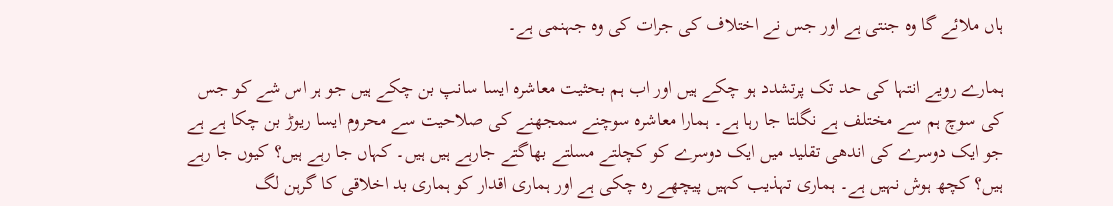ہاں ملائے گا وہ جنتی ہے اور جس نے اختلاف کی جرات کی وہ جہنمی ہے۔

ہمارے رویے انتہا کی حد تک پرتشدد ہو چکے ہیں اور اب ہم بحثیت معاشرہ ایسا سانپ بن چکے ہیں جو ہر اس شے کو جس کی سوچ ہم سے مختلف ہے نگلتا جا رہا ہے۔ ہمارا معاشرہ سوچنے سمجھنے کی صلاحیت سے محروم ایسا ریوڑ بن چکا ہے ہے جو ایک دوسرے کی اندھی تقلید میں ایک دوسرے کو کچلتے مسلتے بھاگتے جارہے ہیں ہیں۔ کہاں جا رہے ہیں؟ کیوں جا رہے ہیں؟ کچھ ہوش نہیں ہے۔ ہماری تہذیب کہیں پیچھے رہ چکی ہے اور ہماری اقدار کو ہماری بد اخلاقی کا گرہن لگ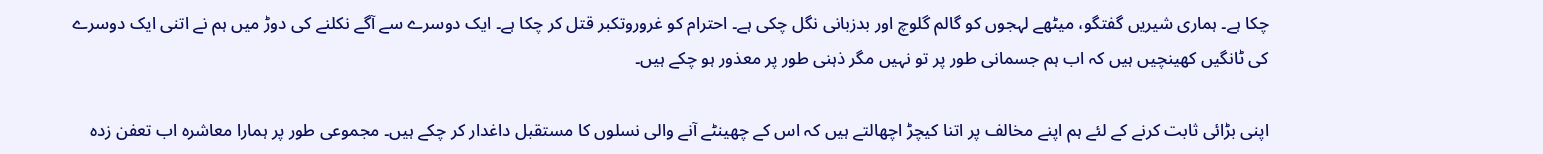چکا ہے۔ ہماری شیریں گفتگو، میٹھے لہجوں کو گالم گلوچ اور بدزبانی نگل چکی ہے۔ احترام کو غروروتکبر قتل کر چکا ہے۔ ایک دوسرے سے آگے نکلنے کی دوڑ میں ہم نے اتنی ایک دوسرے کی ٹانگیں کھینچیں ہیں کہ اب ہم جسمانی طور پر تو نہیں مگر ذہنی طور پر معذور ہو چکے ہیں۔

اپنی بڑائی ثابت کرنے کے لئے ہم اپنے مخالف پر اتنا کیچڑ اچھالتے ہیں کہ اس کے چھینٹے آنے والی نسلوں کا مستقبل داغدار کر چکے ہیں۔ مجموعی طور پر ہمارا معاشرہ اب تعفن زدہ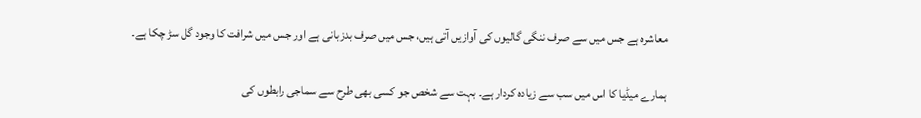معاشرہ ہے جس میں سے صرف ننگی گالیوں کی آوازیں آتی ہیں، جس میں صرف بدزبانی ہے اور جس میں شرافت کا وجود گل سڑ چکا ہے۔

ہمارے میڈیا کا اس میں سب سے زیادہ کردار ہے۔ بہت سے شخص جو کسی بھی طرح سے سماجی رابطوں کی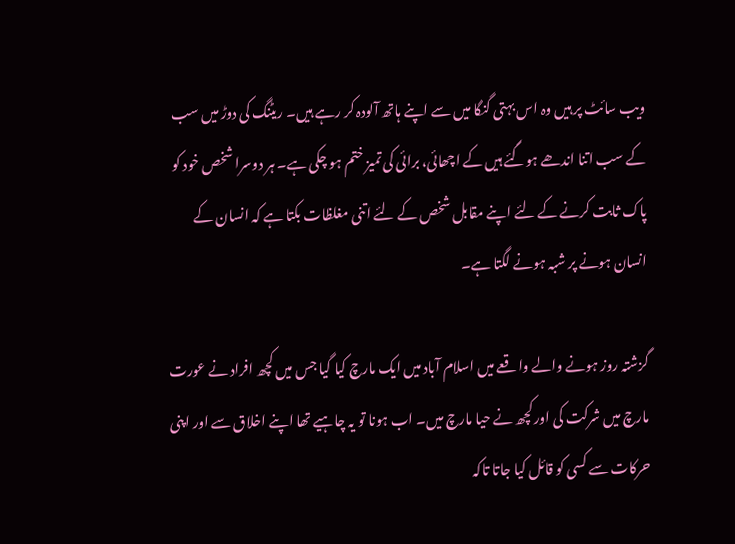ویب سائٹ پر ہیں وہ اس بہتی گنگا میں سے اپنے ہاتھ آلودہ کر رہے ہیں۔ ریٹنگ کی دوڑ میں سب کے سب اتنا اندھے ہوگئے ہیں کے اچھائی، برائی کی تمیز ختم ہو چکی ہے۔ ہر دوسرا شخص خود کو پاک ثابت کرنے کے لئے اپنے مقابل شخص کے لئے اتنی مغلظات بکتا ہے کہ انسان کے انسان ہونے پر شبہ ہونے لگتا ہے۔

گزشتہ روز ہونے والے واقعے میں اسلام آباد میں ایک مارچ کیا گیا جس میں کچھ افراد نے عورت مارچ میں شرکت کی اور کچھ نے حیا مارچ میں۔ اب ہونا تو یہ چاہیے تھا اپنے اخلاق سے اور اپنی حرکات سے کسی کو قائل کیا جاتا تاکہ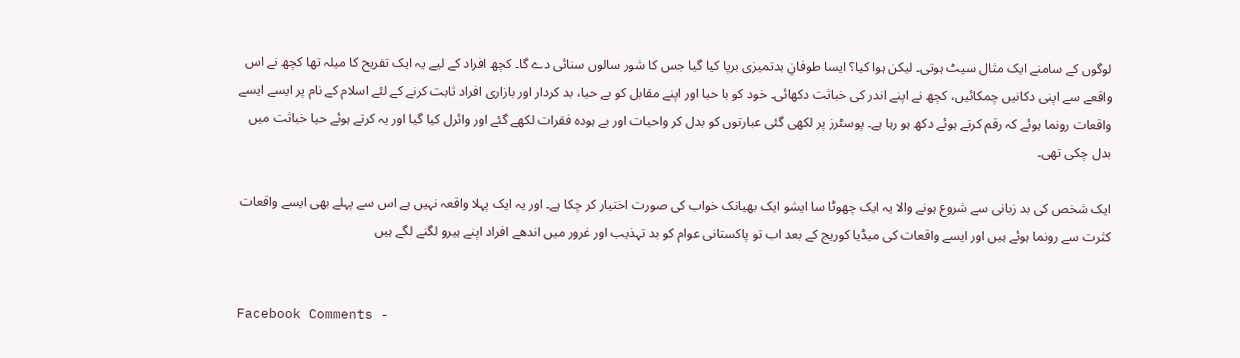لوگوں کے سامنے ایک مثال سیٹ ہوتی۔ لیکن ہوا کیا؟ ایسا طوفانِ بدتمیزی برپا کیا گیا جس کا شور سالوں سنائی دے گا۔ کچھ افراد کے لیے یہ ایک تفریح کا میلہ تھا کچھ نے اس واقعے سے اپنی دکانیں چمکائیں، کچھ نے اپنے اندر کی خباثت دکھائی۔ خود کو با حیا اور اپنے مقابل کو بے حیا، بد کردار اور بازاری افراد ثابت کرنے کے لئے اسلام کے نام پر ایسے ایسے واقعات رونما ہوئے کہ رقم کرتے ہوئے دکھ ہو رہا ہے۔ پوسٹرز پر لکھی گئی عبارتوں کو بدل کر واحیات اور بے ہودہ فقرات لکھے گئے اور وائرل کیا گیا اور یہ کرتے ہوئے حیا خباثت میں بدل چکی تھی۔

ایک شخص کی بد زبانی سے شروع ہونے والا یہ ایک چھوٹا سا ایشو ایک بھیانک خواب کی صورت اختیار کر چکا ہے۔ اور یہ ایک پہلا واقعہ نہیں ہے اس سے پہلے بھی ایسے واقعات کثرت سے رونما ہوئے ہیں اور ایسے واقعات کی میڈیا کوریج کے بعد اب تو پاکستانی عوام کو بد تہذیب اور غرور میں اندھے افراد اپنے ہیرو لگنے لگے ہیں


Facebook Comments -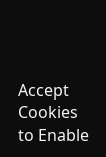Accept Cookies to Enable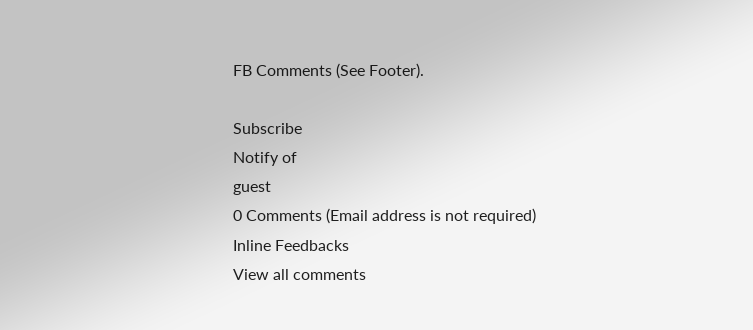FB Comments (See Footer).

Subscribe
Notify of
guest
0 Comments (Email address is not required)
Inline Feedbacks
View all comments